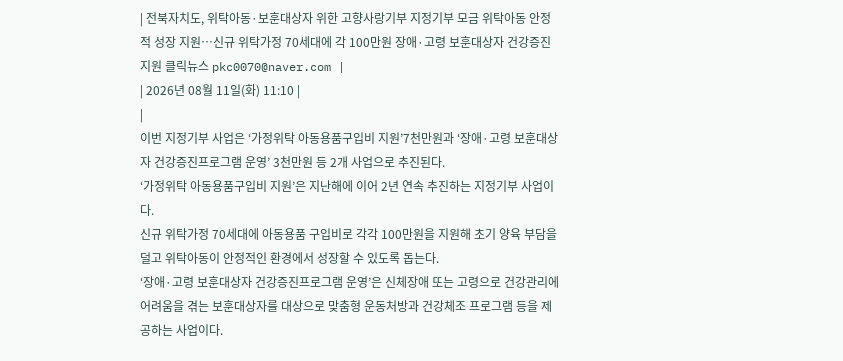| 전북자치도, 위탁아동·보훈대상자 위한 고향사랑기부 지정기부 모금 위탁아동 안정적 성장 지원…신규 위탁가정 70세대에 각 100만원 장애·고령 보훈대상자 건강증진 지원 클릭뉴스 pkc0070@naver.com |
| 2026년 08월 11일(화) 11:10 |
|
이번 지정기부 사업은 ‘가정위탁 아동용품구입비 지원’7천만원과 ‘장애·고령 보훈대상자 건강증진프로그램 운영’ 3천만원 등 2개 사업으로 추진된다.
‘가정위탁 아동용품구입비 지원’은 지난해에 이어 2년 연속 추진하는 지정기부 사업이다.
신규 위탁가정 70세대에 아동용품 구입비로 각각 100만원을 지원해 초기 양육 부담을 덜고 위탁아동이 안정적인 환경에서 성장할 수 있도록 돕는다.
‘장애·고령 보훈대상자 건강증진프로그램 운영’은 신체장애 또는 고령으로 건강관리에 어려움을 겪는 보훈대상자를 대상으로 맞춤형 운동처방과 건강체조 프로그램 등을 제공하는 사업이다.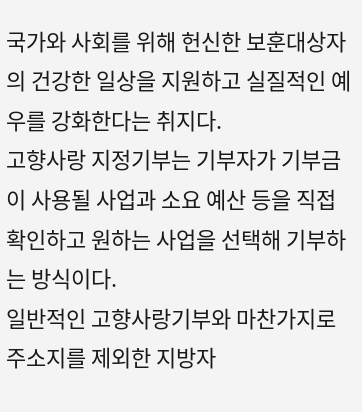국가와 사회를 위해 헌신한 보훈대상자의 건강한 일상을 지원하고 실질적인 예우를 강화한다는 취지다.
고향사랑 지정기부는 기부자가 기부금이 사용될 사업과 소요 예산 등을 직접 확인하고 원하는 사업을 선택해 기부하는 방식이다.
일반적인 고향사랑기부와 마찬가지로 주소지를 제외한 지방자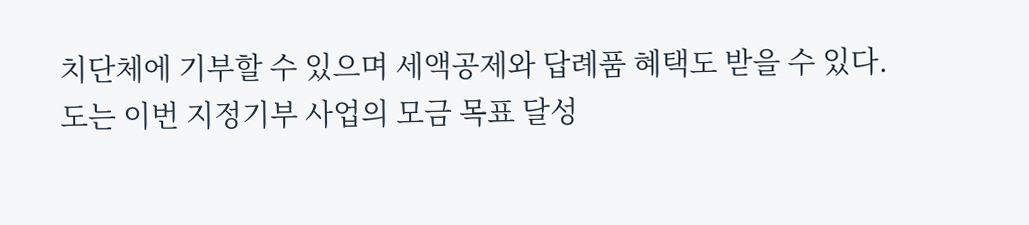치단체에 기부할 수 있으며 세액공제와 답례품 혜택도 받을 수 있다.
도는 이번 지정기부 사업의 모금 목표 달성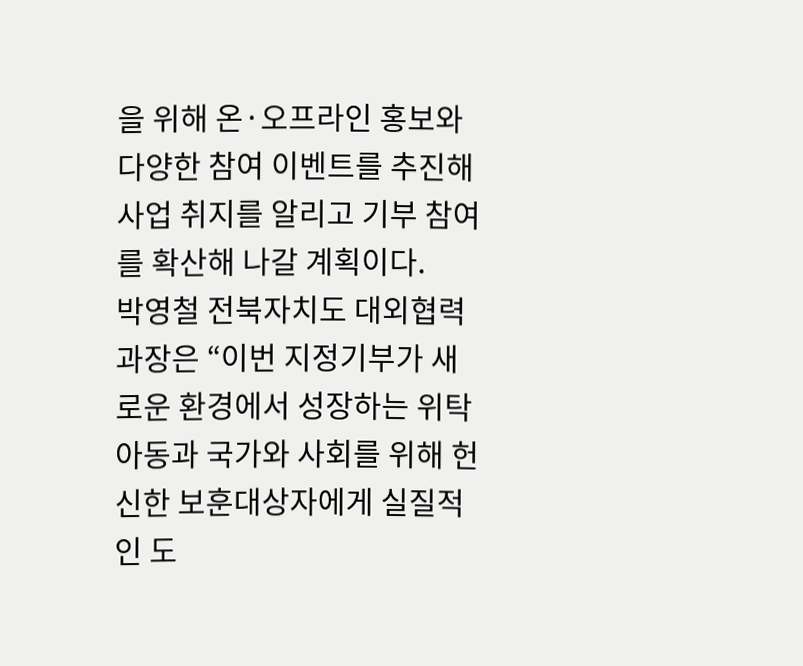을 위해 온·오프라인 홍보와 다양한 참여 이벤트를 추진해 사업 취지를 알리고 기부 참여를 확산해 나갈 계획이다.
박영철 전북자치도 대외협력과장은 “이번 지정기부가 새로운 환경에서 성장하는 위탁아동과 국가와 사회를 위해 헌신한 보훈대상자에게 실질적인 도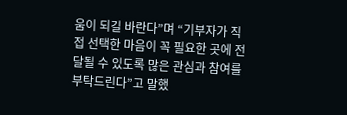움이 되길 바란다”며 “기부자가 직접 선택한 마음이 꼭 필요한 곳에 전달될 수 있도록 많은 관심과 참여를 부탁드린다”고 말했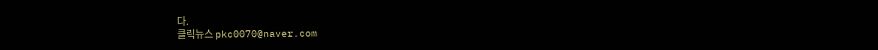다.
클릭뉴스 pkc0070@naver.com